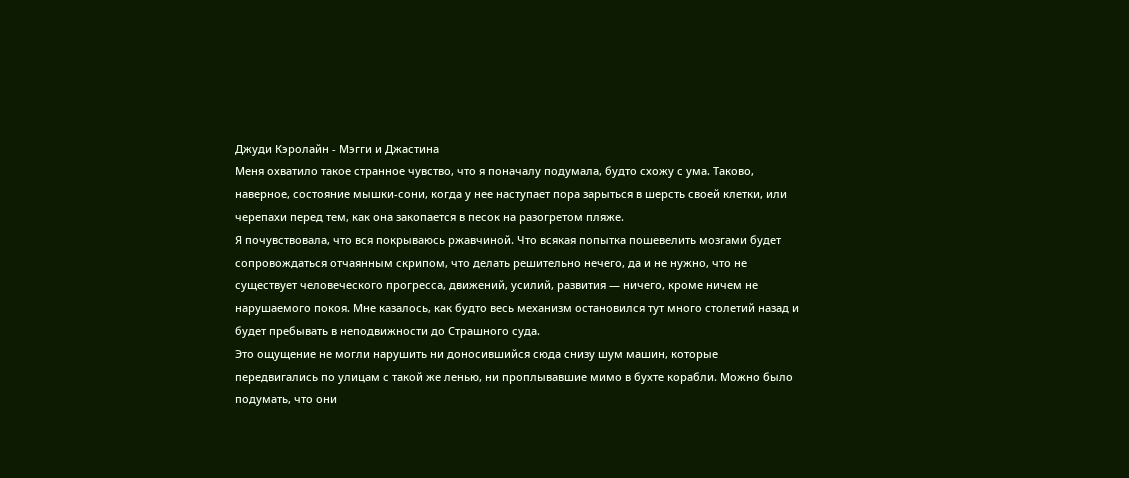Джуди Кэролайн - Мэгги и Джастина
Меня охватило такое странное чувство, что я поначалу подумала, будто схожу с ума. Таково, наверное, состояние мышки-сони, когда у нее наступает пора зарыться в шерсть своей клетки, или черепахи перед тем, как она закопается в песок на разогретом пляже.
Я почувствовала, что вся покрываюсь ржавчиной. Что всякая попытка пошевелить мозгами будет сопровождаться отчаянным скрипом, что делать решительно нечего, да и не нужно, что не существует человеческого прогресса, движений, усилий, развития — ничего, кроме ничем не нарушаемого покоя. Мне казалось, как будто весь механизм остановился тут много столетий назад и будет пребывать в неподвижности до Страшного суда.
Это ощущение не могли нарушить ни доносившийся сюда снизу шум машин, которые передвигались по улицам с такой же ленью, ни проплывавшие мимо в бухте корабли. Можно было подумать, что они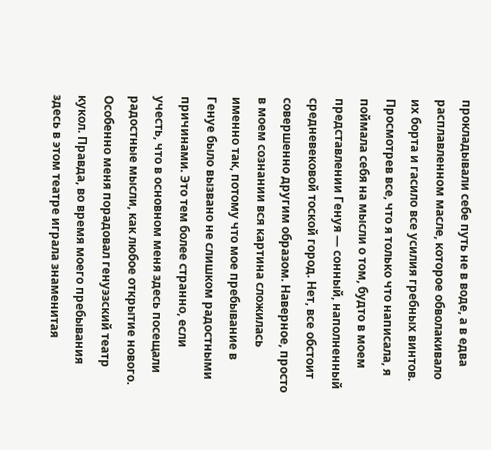прокладывали себе путь не в воде, а в едва расплавленном масле, которое обволакивало их борта и гасило все усилия гребных винтов.
Просмотрев все, что я только что написала, я поймала себя на мысли о том, будто в моем представлении Генуя — сонный, наполненный средневековой тоской город. Нет, все обстоит совершенно другим образом. Наверное, просто в моем сознании вся картина сложилась именно так, потому что мое пребывание в Генуе было вызвано не слишком радостными причинами. Это тем более странно, если учесть, что в основном меня здесь посещали радостные мысли, как любое открытие нового.
Особенно меня порадовал генуэзский театр кукол. Правда, во время моего пребывания здесь в этом театре играла знаменитая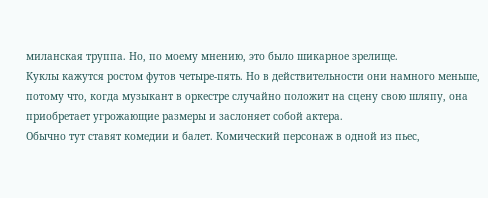миланская труппа. Но, по моему мнению, это было шикарное зрелище.
Куклы кажутся ростом футов четыре-пять. Но в действительности они намного меньше, потому что, когда музыкант в оркестре случайно положит на сцену свою шляпу, она приобретает угрожающие размеры и заслоняет собой актера.
Обычно тут ставят комедии и балет. Комический персонаж в одной из пьес,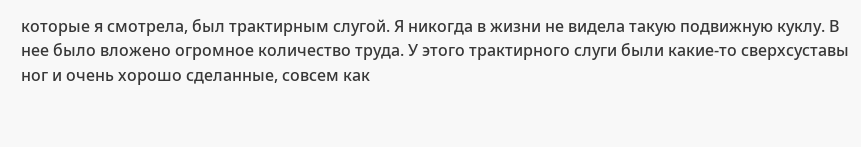которые я смотрела, был трактирным слугой. Я никогда в жизни не видела такую подвижную куклу. В нее было вложено огромное количество труда. У этого трактирного слуги были какие-то сверхсуставы ног и очень хорошо сделанные, совсем как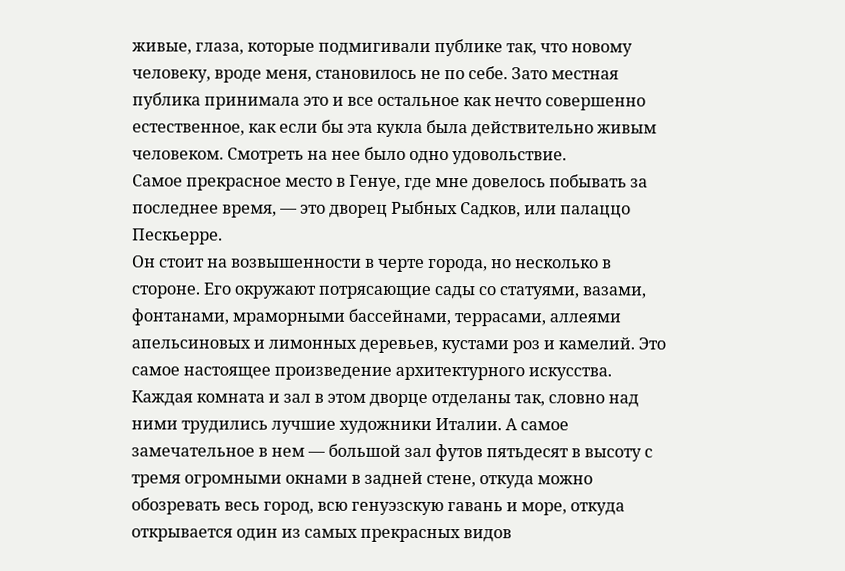живые, глаза, которые подмигивали публике так, что новому человеку, вроде меня, становилось не по себе. Зато местная публика принимала это и все остальное как нечто совершенно естественное, как если бы эта кукла была действительно живым человеком. Смотреть на нее было одно удовольствие.
Самое прекрасное место в Генуе, где мне довелось побывать за последнее время, — это дворец Рыбных Садков, или палаццо Пескьерре.
Он стоит на возвышенности в черте города, но несколько в стороне. Его окружают потрясающие сады со статуями, вазами, фонтанами, мраморными бассейнами, террасами, аллеями апельсиновых и лимонных деревьев, кустами роз и камелий. Это самое настоящее произведение архитектурного искусства.
Каждая комната и зал в этом дворце отделаны так, словно над ними трудились лучшие художники Италии. А самое замечательное в нем — большой зал футов пятьдесят в высоту с тремя огромными окнами в задней стене, откуда можно обозревать весь город, всю генуэзскую гавань и море, откуда открывается один из самых прекрасных видов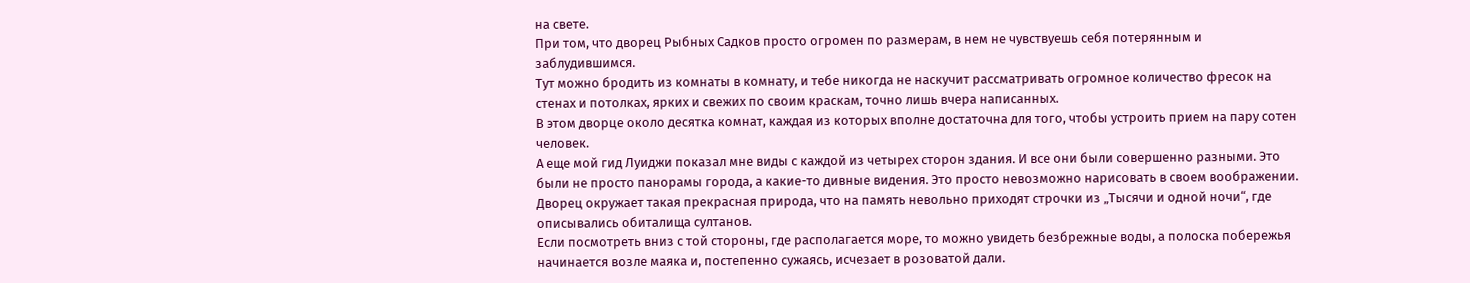на свете.
При том, что дворец Рыбных Садков просто огромен по размерам, в нем не чувствуешь себя потерянным и заблудившимся.
Тут можно бродить из комнаты в комнату, и тебе никогда не наскучит рассматривать огромное количество фресок на стенах и потолках, ярких и свежих по своим краскам, точно лишь вчера написанных.
В этом дворце около десятка комнат, каждая из которых вполне достаточна для того, чтобы устроить прием на пару сотен человек.
А еще мой гид Луиджи показал мне виды с каждой из четырех сторон здания. И все они были совершенно разными. Это были не просто панорамы города, а какие-то дивные видения. Это просто невозможно нарисовать в своем воображении.
Дворец окружает такая прекрасная природа, что на память невольно приходят строчки из „Тысячи и одной ночи“, где описывались обиталища султанов.
Если посмотреть вниз с той стороны, где располагается море, то можно увидеть безбрежные воды, а полоска побережья начинается возле маяка и, постепенно сужаясь, исчезает в розоватой дали.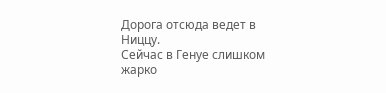Дорога отсюда ведет в Ниццу.
Сейчас в Генуе слишком жарко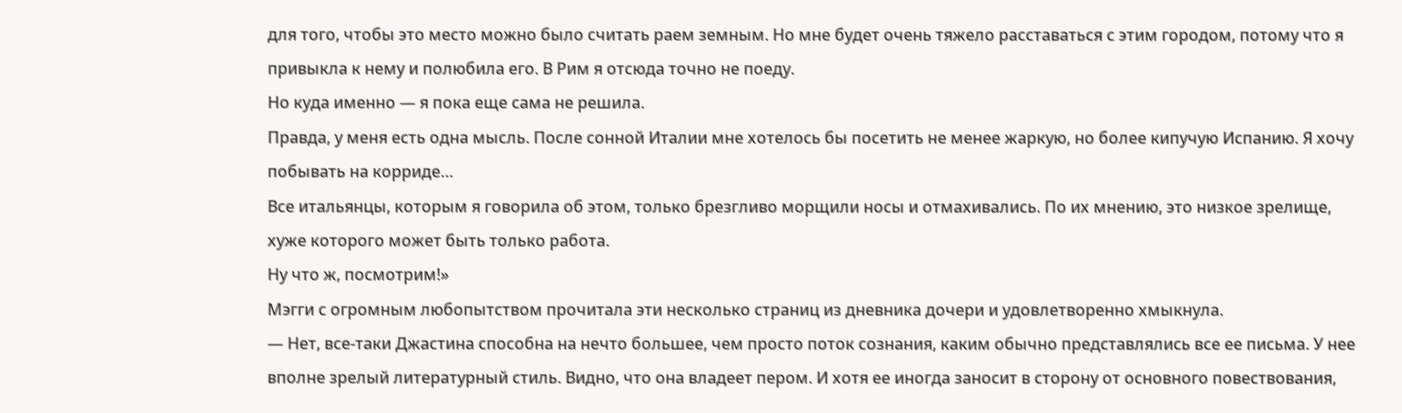для того, чтобы это место можно было считать раем земным. Но мне будет очень тяжело расставаться с этим городом, потому что я привыкла к нему и полюбила его. В Рим я отсюда точно не поеду.
Но куда именно — я пока еще сама не решила.
Правда, у меня есть одна мысль. После сонной Италии мне хотелось бы посетить не менее жаркую, но более кипучую Испанию. Я хочу побывать на корриде…
Все итальянцы, которым я говорила об этом, только брезгливо морщили носы и отмахивались. По их мнению, это низкое зрелище, хуже которого может быть только работа.
Ну что ж, посмотрим!»
Мэгги с огромным любопытством прочитала эти несколько страниц из дневника дочери и удовлетворенно хмыкнула.
— Нет, все-таки Джастина способна на нечто большее, чем просто поток сознания, каким обычно представлялись все ее письма. У нее вполне зрелый литературный стиль. Видно, что она владеет пером. И хотя ее иногда заносит в сторону от основного повествования,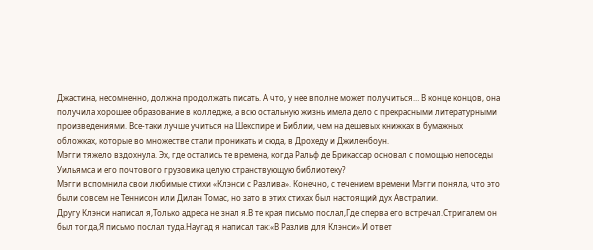Джастина, несомненно, должна продолжать писать. А что, у нее вполне может получиться… В конце концов, она получила хорошее образование в колледже, а всю остальную жизнь имела дело с прекрасными литературными произведениями. Все-таки лучше учиться на Шекспире и Библии, чем на дешевых книжках в бумажных обложках, которые во множестве стали проникать и сюда, в Дрохеду и Джиленбоун.
Мэгги тяжело вздохнула. Эх, где остались те времена, когда Ральф де Брикассар основал с помощью непоседы Уильямса и его почтового грузовика целую странствующую библиотеку?
Мэгги вспомнила свои любимые стихи «Клэнси с Разлива». Конечно, с течением времени Мэгги поняла, что это были совсем не Теннисон или Дилан Томас, но зато в этих стихах был настоящий дух Австралии.
Другу Клэнси написал я,Только адреса не знал я.В те края письмо послал,Где сперва его встречал.Стригалем он был тогда,Я письмо послал туда.Наугад я написал так:«В Разлив для Клэнси».И ответ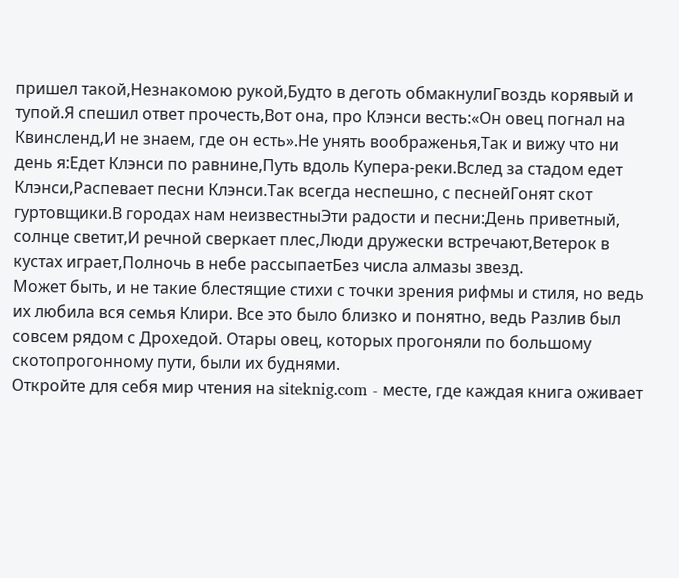пришел такой,Незнакомою рукой,Будто в деготь обмакнулиГвоздь корявый и тупой.Я спешил ответ прочесть,Вот она, про Клэнси весть:«Он овец погнал на Квинсленд,И не знаем, где он есть».Не унять воображенья,Так и вижу что ни день я:Едет Клэнси по равнине,Путь вдоль Купера-реки.Вслед за стадом едет Клэнси,Распевает песни Клэнси.Так всегда неспешно, с песнейГонят скот гуртовщики.В городах нам неизвестныЭти радости и песни:День приветный, солнце светит,И речной сверкает плес,Люди дружески встречают,Ветерок в кустах играет,Полночь в небе рассыпаетБез числа алмазы звезд.
Может быть, и не такие блестящие стихи с точки зрения рифмы и стиля, но ведь их любила вся семья Клири. Все это было близко и понятно, ведь Разлив был совсем рядом с Дрохедой. Отары овец, которых прогоняли по большому скотопрогонному пути, были их буднями.
Откройте для себя мир чтения на siteknig.com - месте, где каждая книга оживает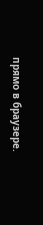прямо в браузере.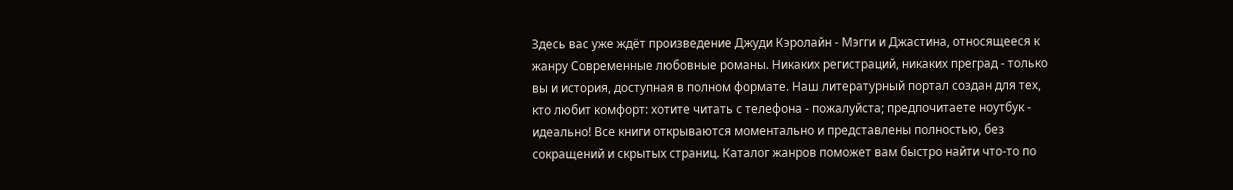Здесь вас уже ждёт произведение Джуди Кэролайн - Мэгги и Джастина, относящееся к жанру Современные любовные романы. Никаких регистраций, никаких преград - только вы и история, доступная в полном формате. Наш литературный портал создан для тех, кто любит комфорт: хотите читать с телефона - пожалуйста; предпочитаете ноутбук - идеально! Все книги открываются моментально и представлены полностью, без сокращений и скрытых страниц. Каталог жанров поможет вам быстро найти что-то по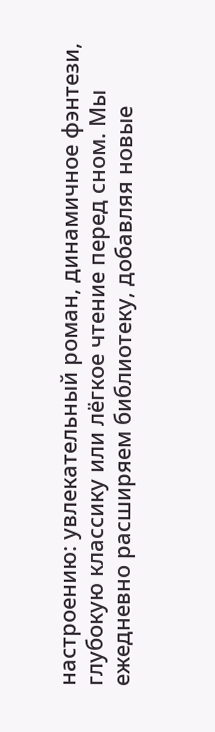настроению: увлекательный роман, динамичное фэнтези, глубокую классику или лёгкое чтение перед сном. Мы ежедневно расширяем библиотеку, добавляя новые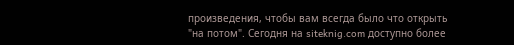произведения, чтобы вам всегда было что открыть "на потом". Сегодня на siteknig.com доступно более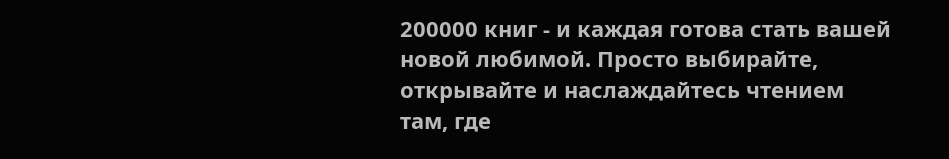200000 книг - и каждая готова стать вашей новой любимой. Просто выбирайте, открывайте и наслаждайтесь чтением там, где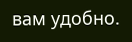вам удобно.